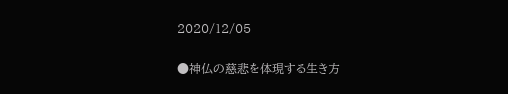2020/12/05

●神仏の慈悲を体現する生き方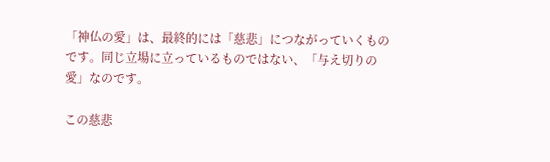「神仏の愛」は、最終的には「慈悲」につながっていくものです。同じ立場に立っているものではない、「与え切りの愛」なのです。

この慈悲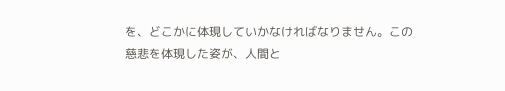を、どこかに体現していかなければなりません。この慈悲を体現した姿が、人間と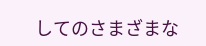してのさまざまな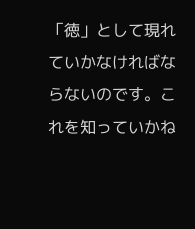「徳」として現れていかなければならないのです。これを知っていかね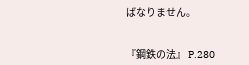ばなりません。


『鋼鉄の法』 P.280